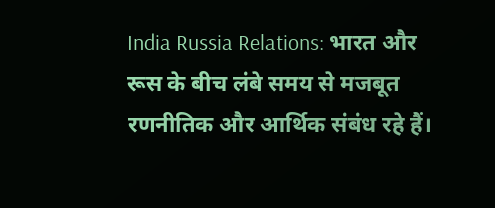India Russia Relations: भारत और रूस के बीच लंबे समय से मजबूत रणनीतिक और आर्थिक संबंध रहे हैं।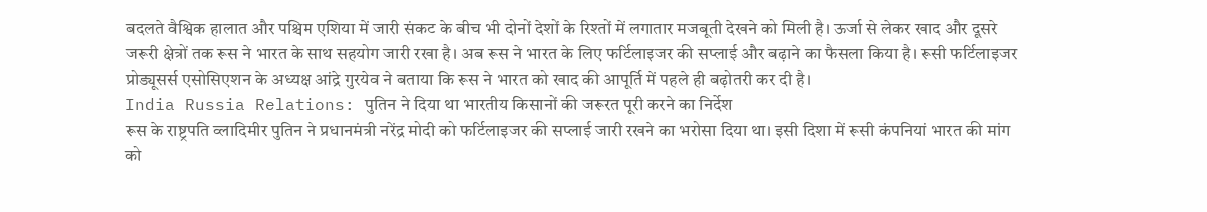बदलते वैश्विक हालात और पश्चिम एशिया में जारी संकट के बीच भी दोनों देशों के रिश्तों में लगातार मजबूती देखने को मिली है। ऊर्जा से लेकर खाद और दूसरे जरूरी क्षेत्रों तक रूस ने भारत के साथ सहयोग जारी रखा है। अब रूस ने भारत के लिए फर्टिलाइजर की सप्लाई और बढ़ाने का फैसला किया है। रूसी फर्टिलाइजर प्रोड्यूसर्स एसोसिएशन के अध्यक्ष आंद्रे गुरयेव ने बताया कि रूस ने भारत को खाद की आपूर्ति में पहले ही बढ़ोतरी कर दी है।
India Russia Relations: पुतिन ने दिया था भारतीय किसानों की जरूरत पूरी करने का निर्देश
रूस के राष्ट्रपति व्लादिमीर पुतिन ने प्रधानमंत्री नरेंद्र मोदी को फर्टिलाइजर की सप्लाई जारी रखने का भरोसा दिया था। इसी दिशा में रूसी कंपनियां भारत की मांग को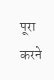पूरा करने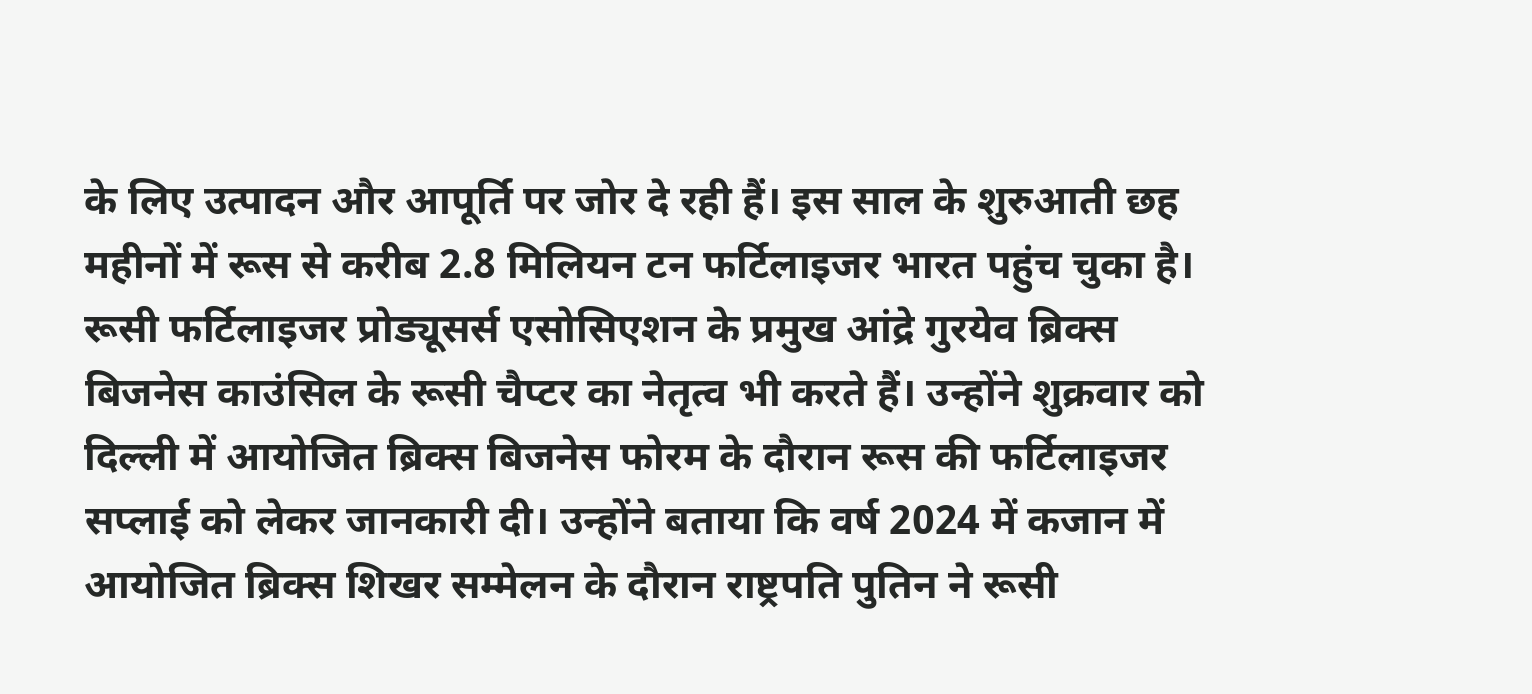के लिए उत्पादन और आपूर्ति पर जोर दे रही हैं। इस साल के शुरुआती छह महीनों में रूस से करीब 2.8 मिलियन टन फर्टिलाइजर भारत पहुंच चुका है।
रूसी फर्टिलाइजर प्रोड्यूसर्स एसोसिएशन के प्रमुख आंद्रे गुरयेव ब्रिक्स बिजनेस काउंसिल के रूसी चैप्टर का नेतृत्व भी करते हैं। उन्होंने शुक्रवार को दिल्ली में आयोजित ब्रिक्स बिजनेस फोरम के दौरान रूस की फर्टिलाइजर सप्लाई को लेकर जानकारी दी। उन्होंने बताया कि वर्ष 2024 में कजान में आयोजित ब्रिक्स शिखर सम्मेलन के दौरान राष्ट्रपति पुतिन ने रूसी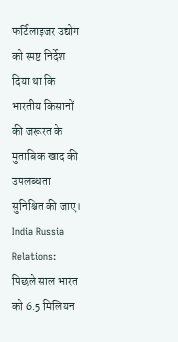फर्टिलाइजर उद्योग को स्पष्ट निर्देश दिया था कि भारतीय किसानों की जरूरत के मुताबिक खाद की उपलब्धता सुनिश्चित की जाए।
India Russia Relations: पिछले साल भारत को 6.5 मिलियन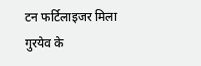टन फर्टिलाइजर मिला
गुरयेव के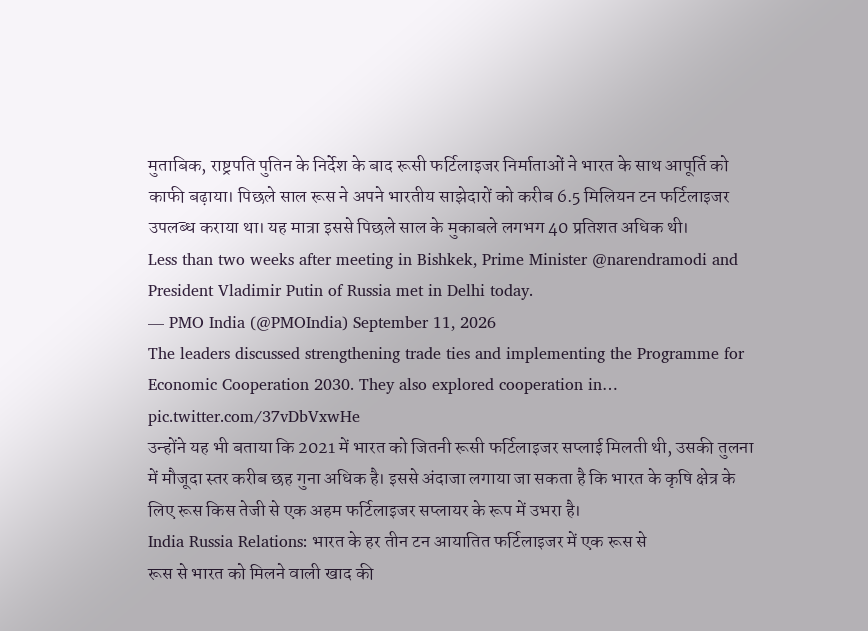मुताबिक, राष्ट्रपति पुतिन के निर्देश के बाद रूसी फर्टिलाइजर निर्माताओं ने भारत के साथ आपूर्ति को काफी बढ़ाया। पिछले साल रूस ने अपने भारतीय साझेदारों को करीब 6.5 मिलियन टन फर्टिलाइजर उपलब्ध कराया था। यह मात्रा इससे पिछले साल के मुकाबले लगभग 40 प्रतिशत अधिक थी।
Less than two weeks after meeting in Bishkek, Prime Minister @narendramodi and President Vladimir Putin of Russia met in Delhi today.
— PMO India (@PMOIndia) September 11, 2026
The leaders discussed strengthening trade ties and implementing the Programme for Economic Cooperation 2030. They also explored cooperation in… pic.twitter.com/37vDbVxwHe
उन्होंने यह भी बताया कि 2021 में भारत को जितनी रूसी फर्टिलाइजर सप्लाई मिलती थी, उसकी तुलना में मौजूदा स्तर करीब छह गुना अधिक है। इससे अंदाजा लगाया जा सकता है कि भारत के कृषि क्षेत्र के लिए रूस किस तेजी से एक अहम फर्टिलाइजर सप्लायर के रूप में उभरा है।
India Russia Relations: भारत के हर तीन टन आयातित फर्टिलाइजर में एक रूस से
रूस से भारत को मिलने वाली खाद की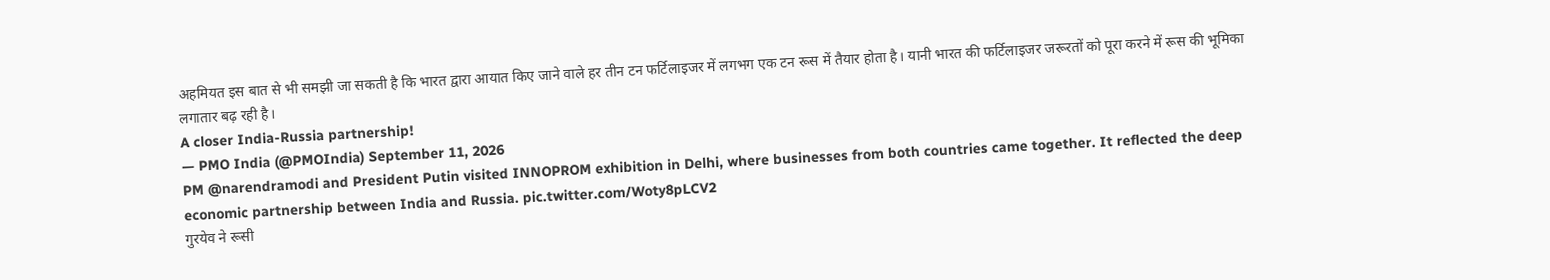अहमियत इस बात से भी समझी जा सकती है कि भारत द्वारा आयात किए जाने वाले हर तीन टन फर्टिलाइजर में लगभग एक टन रूस में तैयार होता है। यानी भारत की फर्टिलाइजर जरूरतों को पूरा करने में रूस की भूमिका लगातार बढ़ रही है।
A closer India-Russia partnership!
— PMO India (@PMOIndia) September 11, 2026
PM @narendramodi and President Putin visited INNOPROM exhibition in Delhi, where businesses from both countries came together. It reflected the deep economic partnership between India and Russia. pic.twitter.com/Woty8pLCV2
गुरयेव ने रूसी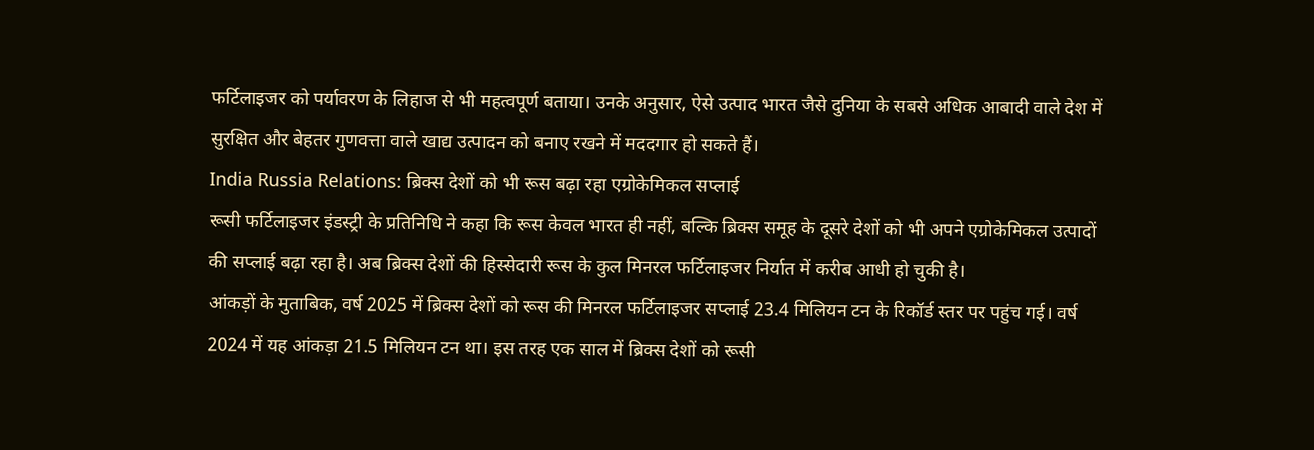फर्टिलाइजर को पर्यावरण के लिहाज से भी महत्वपूर्ण बताया। उनके अनुसार, ऐसे उत्पाद भारत जैसे दुनिया के सबसे अधिक आबादी वाले देश में सुरक्षित और बेहतर गुणवत्ता वाले खाद्य उत्पादन को बनाए रखने में मददगार हो सकते हैं।
India Russia Relations: ब्रिक्स देशों को भी रूस बढ़ा रहा एग्रोकेमिकल सप्लाई
रूसी फर्टिलाइजर इंडस्ट्री के प्रतिनिधि ने कहा कि रूस केवल भारत ही नहीं, बल्कि ब्रिक्स समूह के दूसरे देशों को भी अपने एग्रोकेमिकल उत्पादों की सप्लाई बढ़ा रहा है। अब ब्रिक्स देशों की हिस्सेदारी रूस के कुल मिनरल फर्टिलाइजर निर्यात में करीब आधी हो चुकी है।
आंकड़ों के मुताबिक, वर्ष 2025 में ब्रिक्स देशों को रूस की मिनरल फर्टिलाइजर सप्लाई 23.4 मिलियन टन के रिकॉर्ड स्तर पर पहुंच गई। वर्ष 2024 में यह आंकड़ा 21.5 मिलियन टन था। इस तरह एक साल में ब्रिक्स देशों को रूसी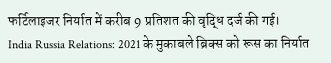फर्टिलाइजर निर्यात में करीब 9 प्रतिशत की वृद्धि दर्ज की गई।
India Russia Relations: 2021 के मुकाबले ब्रिक्स को रूस का निर्यात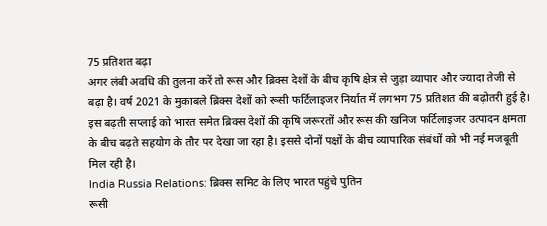75 प्रतिशत बढ़ा
अगर लंबी अवधि की तुलना करें तो रूस और ब्रिक्स देशों के बीच कृषि क्षेत्र से जुड़ा व्यापार और ज्यादा तेजी से बढ़ा है। वर्ष 2021 के मुकाबले ब्रिक्स देशों को रूसी फर्टिलाइजर निर्यात में लगभग 75 प्रतिशत की बढ़ोतरी हुई है।
इस बढ़ती सप्लाई को भारत समेत ब्रिक्स देशों की कृषि जरूरतों और रूस की खनिज फर्टिलाइजर उत्पादन क्षमता के बीच बढ़ते सहयोग के तौर पर देखा जा रहा है। इससे दोनों पक्षों के बीच व्यापारिक संबंधों को भी नई मजबूती मिल रही है।
India Russia Relations: ब्रिक्स समिट के लिए भारत पहुंचे पुतिन
रूसी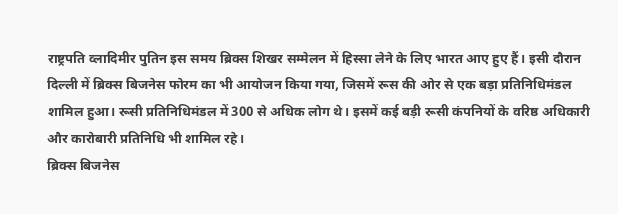राष्ट्रपति व्लादिमीर पुतिन इस समय ब्रिक्स शिखर सम्मेलन में हिस्सा लेने के लिए भारत आए हुए हैं। इसी दौरान दिल्ली में ब्रिक्स बिजनेस फोरम का भी आयोजन किया गया, जिसमें रूस की ओर से एक बड़ा प्रतिनिधिमंडल शामिल हुआ। रूसी प्रतिनिधिमंडल में 300 से अधिक लोग थे। इसमें कई बड़ी रूसी कंपनियों के वरिष्ठ अधिकारी और कारोबारी प्रतिनिधि भी शामिल रहे।
ब्रिक्स बिजनेस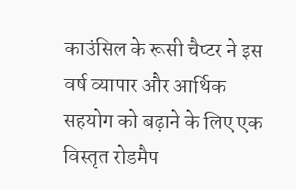काउंसिल के रूसी चैप्टर ने इस वर्ष व्यापार और आर्थिक सहयोग को बढ़ाने के लिए एक विस्तृत रोडमैप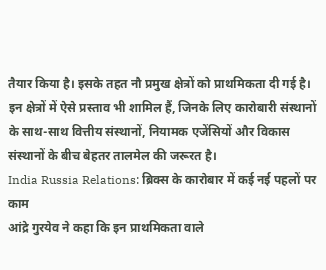तैयार किया है। इसके तहत नौ प्रमुख क्षेत्रों को प्राथमिकता दी गई है। इन क्षेत्रों में ऐसे प्रस्ताव भी शामिल हैं, जिनके लिए कारोबारी संस्थानों के साथ-साथ वित्तीय संस्थानों, नियामक एजेंसियों और विकास संस्थानों के बीच बेहतर तालमेल की जरूरत है।
India Russia Relations: ब्रिक्स के कारोबार में कई नई पहलों पर काम
आंद्रे गुरयेव ने कहा कि इन प्राथमिकता वाले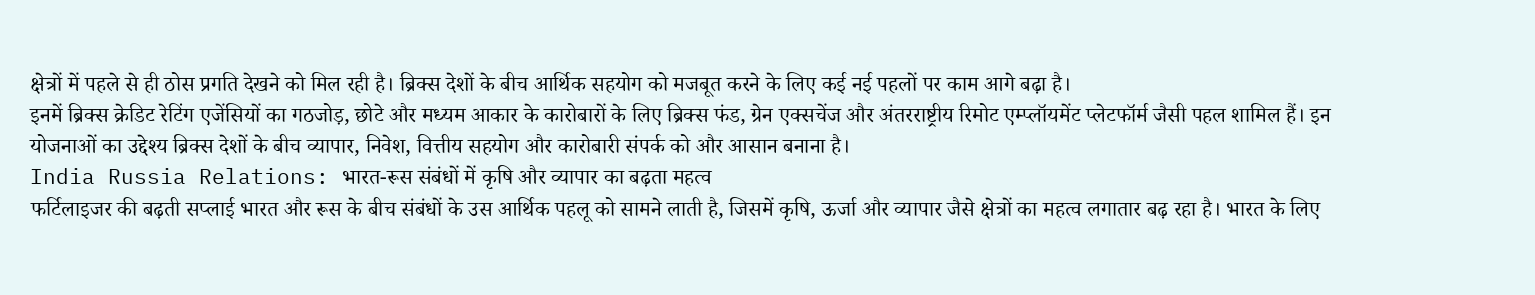क्षेत्रों में पहले से ही ठोस प्रगति देखने को मिल रही है। ब्रिक्स देशों के बीच आर्थिक सहयोग को मजबूत करने के लिए कई नई पहलों पर काम आगे बढ़ा है।
इनमें ब्रिक्स क्रेडिट रेटिंग एजेंसियों का गठजोड़, छोटे और मध्यम आकार के कारोबारों के लिए ब्रिक्स फंड, ग्रेन एक्सचेंज और अंतरराष्ट्रीय रिमोट एम्प्लॉयमेंट प्लेटफॉर्म जैसी पहल शामिल हैं। इन योजनाओं का उद्देश्य ब्रिक्स देशों के बीच व्यापार, निवेश, वित्तीय सहयोग और कारोबारी संपर्क को और आसान बनाना है।
India Russia Relations: भारत-रूस संबंधों में कृषि और व्यापार का बढ़ता महत्व
फर्टिलाइजर की बढ़ती सप्लाई भारत और रूस के बीच संबंधों के उस आर्थिक पहलू को सामने लाती है, जिसमें कृषि, ऊर्जा और व्यापार जैसे क्षेत्रों का महत्व लगातार बढ़ रहा है। भारत के लिए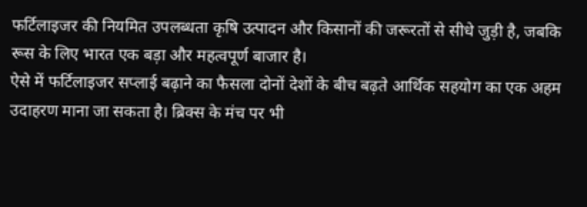फर्टिलाइजर की नियमित उपलब्धता कृषि उत्पादन और किसानों की जरूरतों से सीधे जुड़ी है, जबकि रूस के लिए भारत एक बड़ा और महत्वपूर्ण बाजार है।
ऐसे में फर्टिलाइजर सप्लाई बढ़ाने का फैसला दोनों देशों के बीच बढ़ते आर्थिक सहयोग का एक अहम उदाहरण माना जा सकता है। ब्रिक्स के मंच पर भी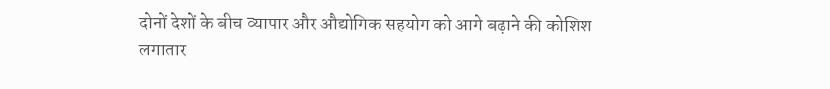दोनों देशों के बीच व्यापार और औद्योगिक सहयोग को आगे बढ़ाने की कोशिश लगातार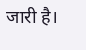जारी है।